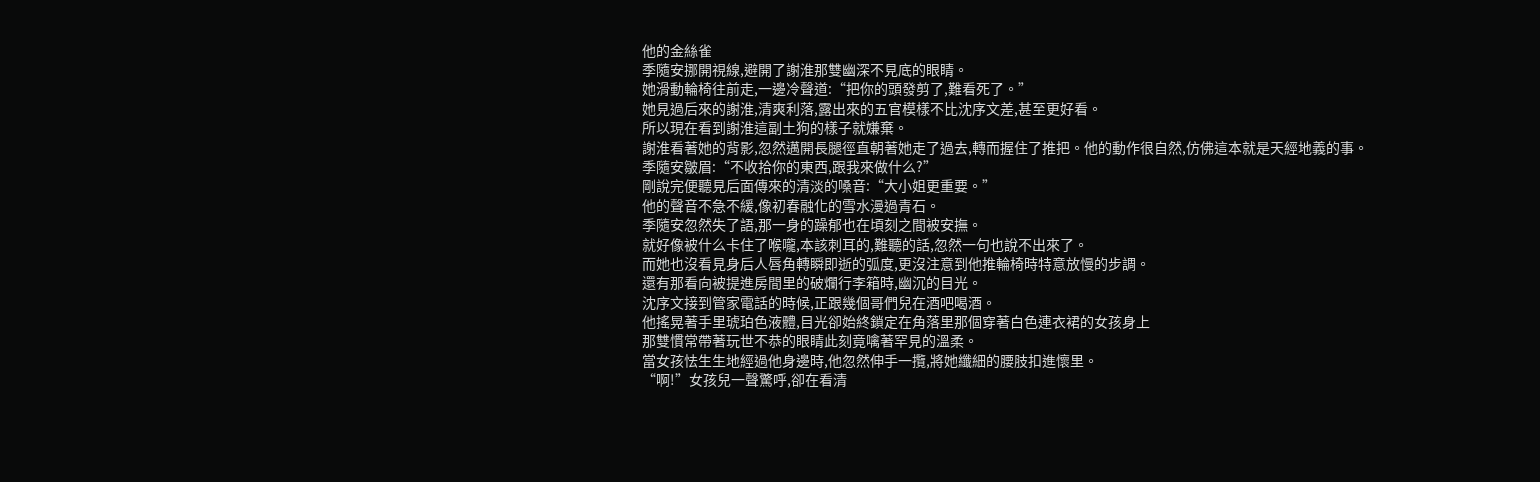他的金絲雀
季隨安挪開視線,避開了謝淮那雙幽深不見底的眼睛。
她滑動輪椅往前走,一邊冷聲道:“把你的頭發剪了,難看死了。”
她見過后來的謝淮,清爽利落,露出來的五官模樣不比沈序文差,甚至更好看。
所以現在看到謝淮這副土狗的樣子就嫌棄。
謝淮看著她的背影,忽然邁開長腿徑直朝著她走了過去,轉而握住了推把。他的動作很自然,仿佛這本就是天經地義的事。
季隨安皺眉:“不收拾你的東西,跟我來做什么?”
剛說完便聽見后面傳來的清淡的嗓音:“大小姐更重要。”
他的聲音不急不緩,像初春融化的雪水漫過青石。
季隨安忽然失了語,那一身的躁郁也在頃刻之間被安撫。
就好像被什么卡住了喉嚨,本該刺耳的,難聽的話,忽然一句也說不出來了。
而她也沒看見身后人唇角轉瞬即逝的弧度,更沒注意到他推輪椅時特意放慢的步調。
還有那看向被提進房間里的破爛行李箱時,幽沉的目光。
沈序文接到管家電話的時候,正跟幾個哥們兒在酒吧喝酒。
他搖晃著手里琥珀色液體,目光卻始終鎖定在角落里那個穿著白色連衣裙的女孩身上
那雙慣常帶著玩世不恭的眼睛此刻竟噙著罕見的溫柔。
當女孩怯生生地經過他身邊時,他忽然伸手一攬,將她纖細的腰肢扣進懷里。
“啊!”女孩兒一聲驚呼,卻在看清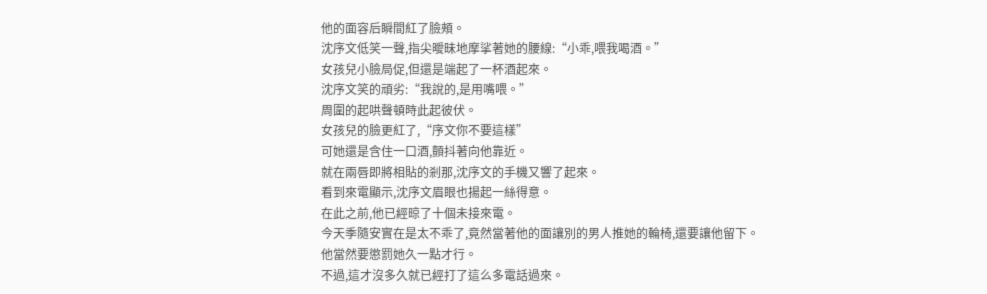他的面容后瞬間紅了臉頰。
沈序文低笑一聲,指尖曖昧地摩挲著她的腰線:“小乖,喂我喝酒。”
女孩兒小臉局促,但還是端起了一杯酒起來。
沈序文笑的頑劣:“我說的,是用嘴喂。”
周圍的起哄聲頓時此起彼伏。
女孩兒的臉更紅了,“序文你不要這樣”
可她還是含住一口酒,顫抖著向他靠近。
就在兩唇即將相貼的剎那,沈序文的手機又響了起來。
看到來電顯示,沈序文眉眼也揚起一絲得意。
在此之前,他已經晾了十個未接來電。
今天季隨安實在是太不乖了,竟然當著他的面讓別的男人推她的輪椅,還要讓他留下。
他當然要懲罰她久一點才行。
不過,這才沒多久就已經打了這么多電話過來。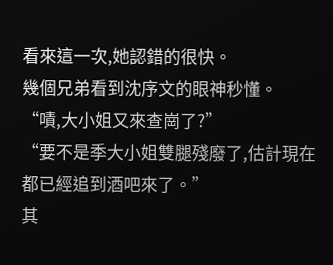看來這一次,她認錯的很快。
幾個兄弟看到沈序文的眼神秒懂。
“嘖,大小姐又來查崗了?”
“要不是季大小姐雙腿殘廢了,估計現在都已經追到酒吧來了。”
其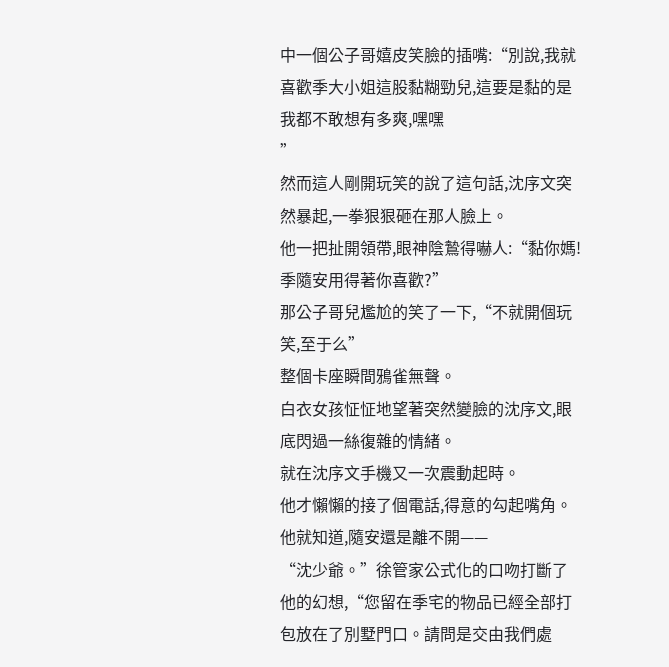中一個公子哥嬉皮笑臉的插嘴:“別說,我就喜歡季大小姐這股黏糊勁兒,這要是黏的是我都不敢想有多爽,嘿嘿
”
然而這人剛開玩笑的說了這句話,沈序文突然暴起,一拳狠狠砸在那人臉上。
他一把扯開領帶,眼神陰鷙得嚇人:“黏你媽!季隨安用得著你喜歡?”
那公子哥兒尷尬的笑了一下,“不就開個玩笑,至于么”
整個卡座瞬間鴉雀無聲。
白衣女孩怔怔地望著突然變臉的沈序文,眼底閃過一絲復雜的情緒。
就在沈序文手機又一次震動起時。
他才懶懶的接了個電話,得意的勾起嘴角。
他就知道,隨安還是離不開——
“沈少爺。”徐管家公式化的口吻打斷了他的幻想,“您留在季宅的物品已經全部打包放在了別墅門口。請問是交由我們處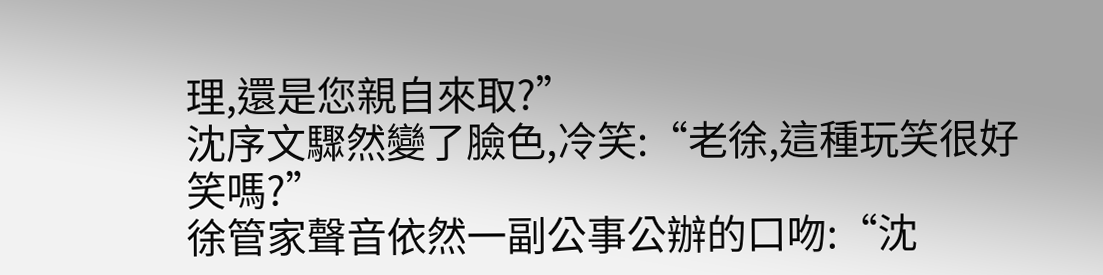理,還是您親自來取?”
沈序文驟然變了臉色,冷笑:“老徐,這種玩笑很好笑嗎?”
徐管家聲音依然一副公事公辦的口吻:“沈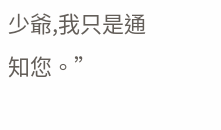少爺,我只是通知您。”